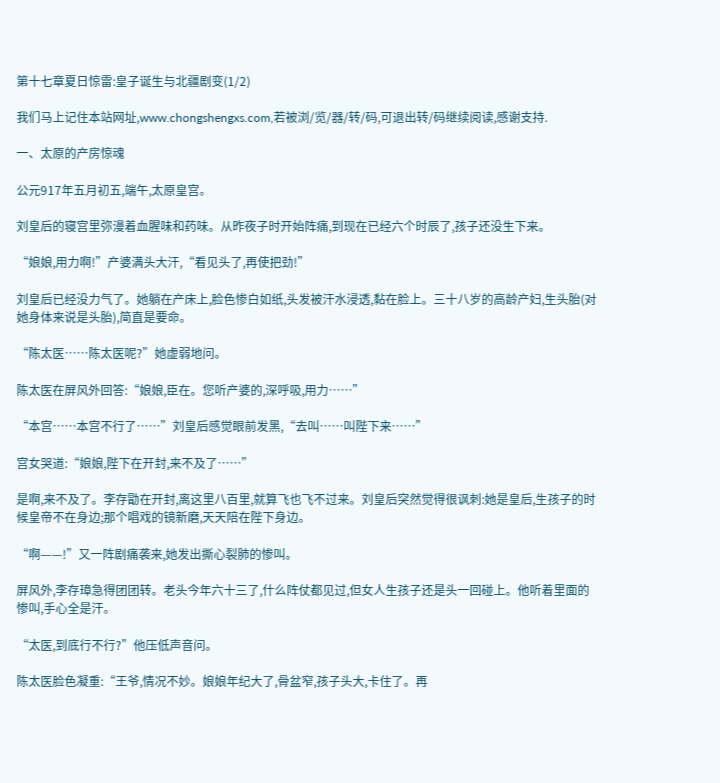第十七章夏日惊雷:皇子诞生与北疆剧变(1/2)

我们马上记住本站网址,www.chongshengxs.com,若被浏/览/器/转/码,可退出转/码继续阅读,感谢支持.

一、太原的产房惊魂

公元917年五月初五,端午,太原皇宫。

刘皇后的寝宫里弥漫着血腥味和药味。从昨夜子时开始阵痛,到现在已经六个时辰了,孩子还没生下来。

“娘娘,用力啊!”产婆满头大汗,“看见头了,再使把劲!”

刘皇后已经没力气了。她躺在产床上,脸色惨白如纸,头发被汗水浸透,黏在脸上。三十八岁的高龄产妇,生头胎(对她身体来说是头胎),简直是要命。

“陈太医……陈太医呢?”她虚弱地问。

陈太医在屏风外回答:“娘娘,臣在。您听产婆的,深呼吸,用力……”

“本宫……本宫不行了……”刘皇后感觉眼前发黑,“去叫……叫陛下来……”

宫女哭道:“娘娘,陛下在开封,来不及了……”

是啊,来不及了。李存勖在开封,离这里八百里,就算飞也飞不过来。刘皇后突然觉得很讽刺:她是皇后,生孩子的时候皇帝不在身边;那个唱戏的镜新磨,天天陪在陛下身边。

“啊——!”又一阵剧痛袭来,她发出撕心裂肺的惨叫。

屏风外,李存璋急得团团转。老头今年六十三了,什么阵仗都见过,但女人生孩子还是头一回碰上。他听着里面的惨叫,手心全是汗。

“太医,到底行不行?”他压低声音问。

陈太医脸色凝重:“王爷,情况不妙。娘娘年纪大了,骨盆窄,孩子头大,卡住了。再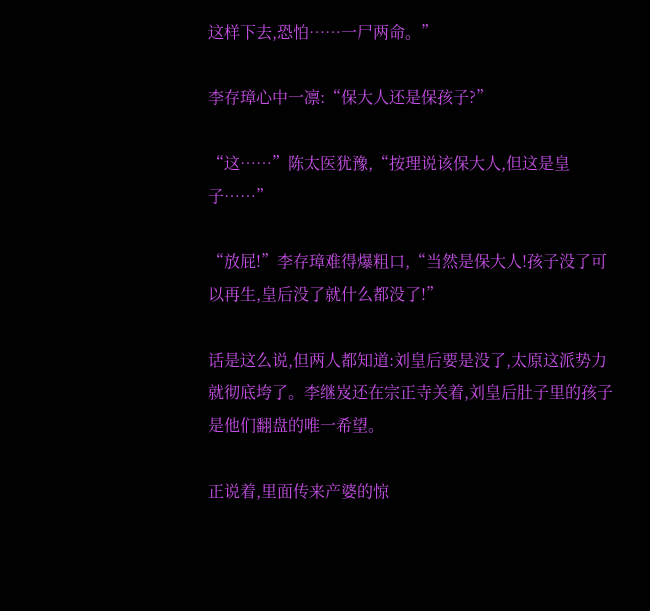这样下去,恐怕……一尸两命。”

李存璋心中一凛:“保大人还是保孩子?”

“这……”陈太医犹豫,“按理说该保大人,但这是皇子……”

“放屁!”李存璋难得爆粗口,“当然是保大人!孩子没了可以再生,皇后没了就什么都没了!”

话是这么说,但两人都知道:刘皇后要是没了,太原这派势力就彻底垮了。李继岌还在宗正寺关着,刘皇后肚子里的孩子是他们翻盘的唯一希望。

正说着,里面传来产婆的惊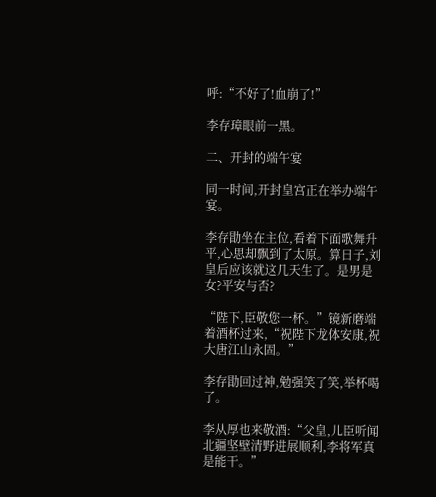呼:“不好了!血崩了!”

李存璋眼前一黑。

二、开封的端午宴

同一时间,开封皇宫正在举办端午宴。

李存勖坐在主位,看着下面歌舞升平,心思却飘到了太原。算日子,刘皇后应该就这几天生了。是男是女?平安与否?

“陛下,臣敬您一杯。”镜新磨端着酒杯过来,“祝陛下龙体安康,祝大唐江山永固。”

李存勖回过神,勉强笑了笑,举杯喝了。

李从厚也来敬酒:“父皇,儿臣听闻北疆坚壁清野进展顺利,李将军真是能干。”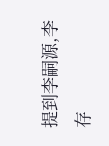提到李嗣源,李存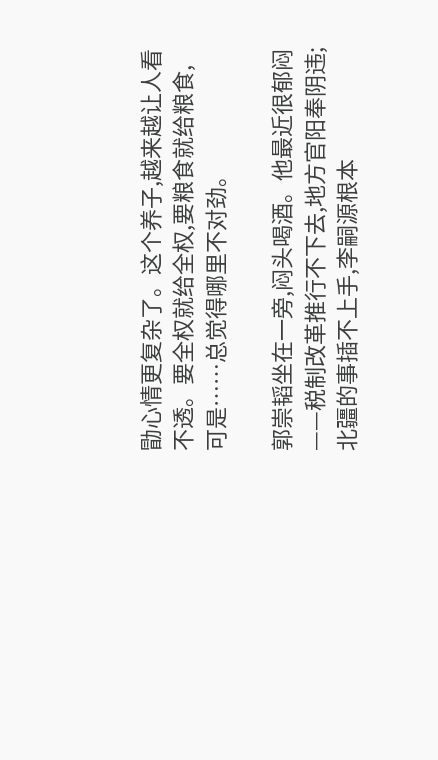勖心情更复杂了。这个养子,越来越让人看不透。要全权就给全权,要粮食就给粮食,可是……总觉得哪里不对劲。

郭崇韬坐在一旁,闷头喝酒。他最近很郁闷——税制改革推行不下去,地方官阳奉阴违;北疆的事插不上手,李嗣源根本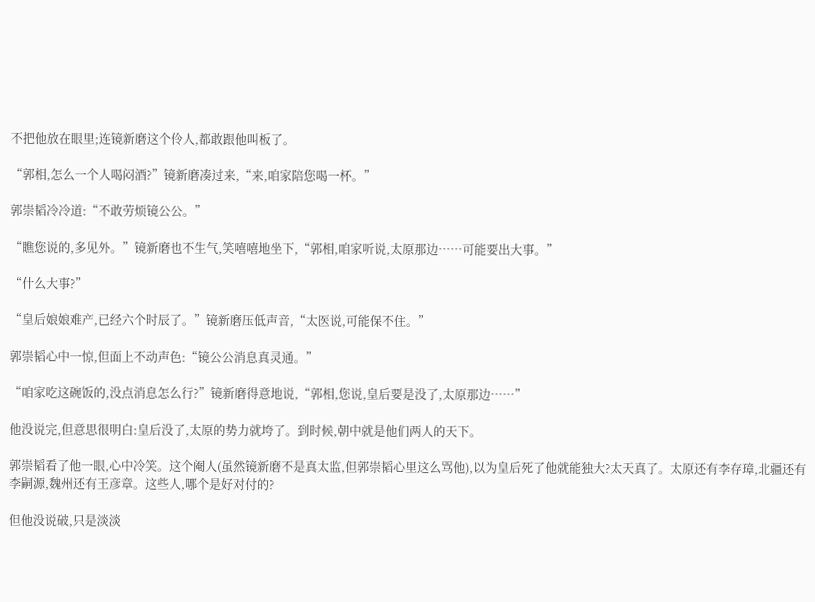不把他放在眼里;连镜新磨这个伶人,都敢跟他叫板了。

“郭相,怎么一个人喝闷酒?”镜新磨凑过来,“来,咱家陪您喝一杯。”

郭崇韬冷冷道:“不敢劳烦镜公公。”

“瞧您说的,多见外。”镜新磨也不生气,笑嘻嘻地坐下,“郭相,咱家听说,太原那边……可能要出大事。”

“什么大事?”

“皇后娘娘难产,已经六个时辰了。”镜新磨压低声音,“太医说,可能保不住。”

郭崇韬心中一惊,但面上不动声色:“镜公公消息真灵通。”

“咱家吃这碗饭的,没点消息怎么行?”镜新磨得意地说,“郭相,您说,皇后要是没了,太原那边……”

他没说完,但意思很明白:皇后没了,太原的势力就垮了。到时候,朝中就是他们两人的天下。

郭崇韬看了他一眼,心中冷笑。这个阉人(虽然镜新磨不是真太监,但郭崇韬心里这么骂他),以为皇后死了他就能独大?太天真了。太原还有李存璋,北疆还有李嗣源,魏州还有王彦章。这些人,哪个是好对付的?

但他没说破,只是淡淡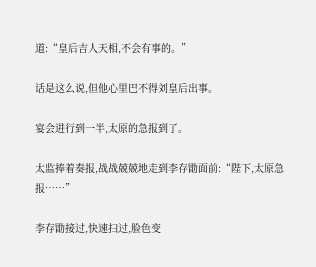道:“皇后吉人天相,不会有事的。”

话是这么说,但他心里巴不得刘皇后出事。

宴会进行到一半,太原的急报到了。

太监捧着奏报,战战兢兢地走到李存勖面前:“陛下,太原急报……”

李存勖接过,快速扫过,脸色变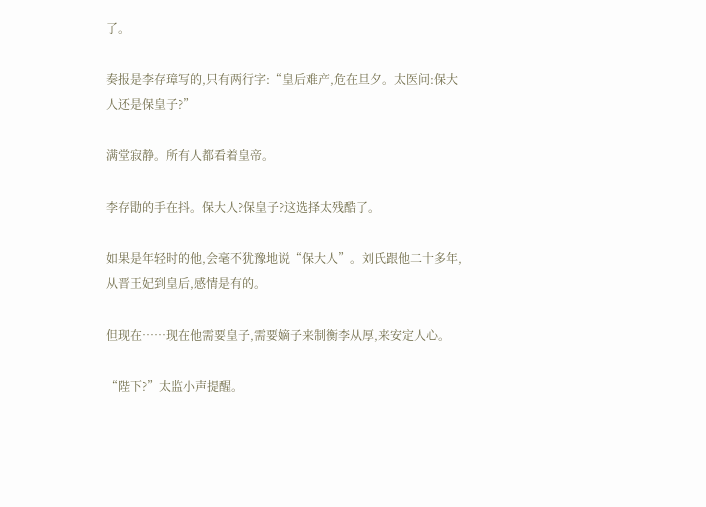了。

奏报是李存璋写的,只有两行字:“皇后难产,危在旦夕。太医问:保大人还是保皇子?”

满堂寂静。所有人都看着皇帝。

李存勖的手在抖。保大人?保皇子?这选择太残酷了。

如果是年轻时的他,会毫不犹豫地说“保大人”。刘氏跟他二十多年,从晋王妃到皇后,感情是有的。

但现在……现在他需要皇子,需要嫡子来制衡李从厚,来安定人心。

“陛下?”太监小声提醒。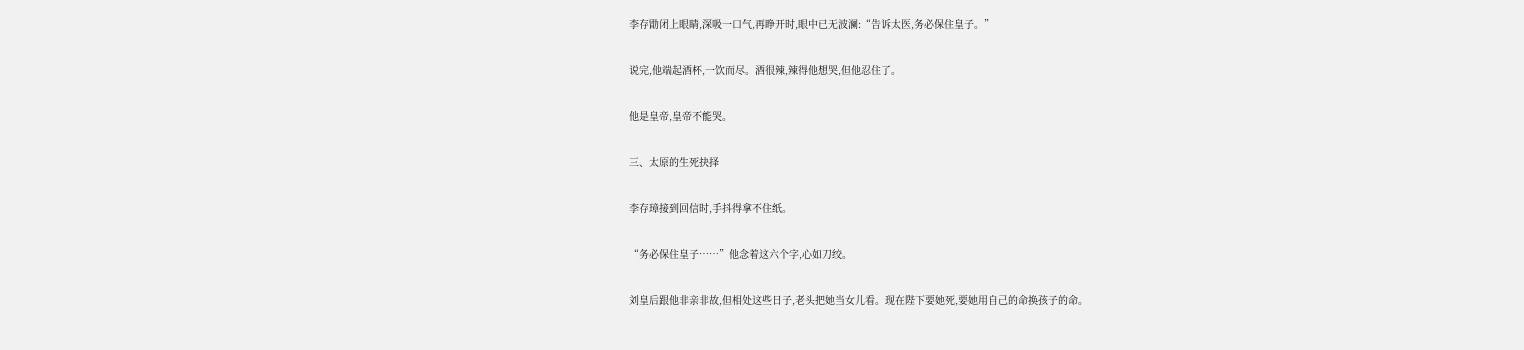李存勖闭上眼睛,深吸一口气,再睁开时,眼中已无波澜:“告诉太医,务必保住皇子。”

说完,他端起酒杯,一饮而尽。酒很辣,辣得他想哭,但他忍住了。

他是皇帝,皇帝不能哭。

三、太原的生死抉择

李存璋接到回信时,手抖得拿不住纸。

“务必保住皇子……”他念着这六个字,心如刀绞。

刘皇后跟他非亲非故,但相处这些日子,老头把她当女儿看。现在陛下要她死,要她用自己的命换孩子的命。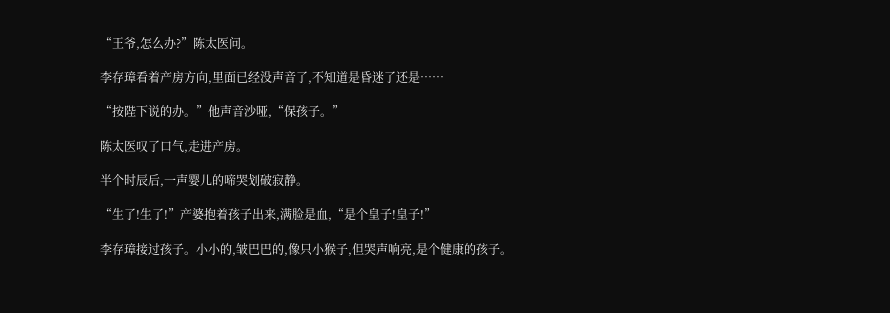“王爷,怎么办?”陈太医问。

李存璋看着产房方向,里面已经没声音了,不知道是昏迷了还是……

“按陛下说的办。”他声音沙哑,“保孩子。”

陈太医叹了口气,走进产房。

半个时辰后,一声婴儿的啼哭划破寂静。

“生了!生了!”产婆抱着孩子出来,满脸是血,“是个皇子!皇子!”

李存璋接过孩子。小小的,皱巴巴的,像只小猴子,但哭声响亮,是个健康的孩子。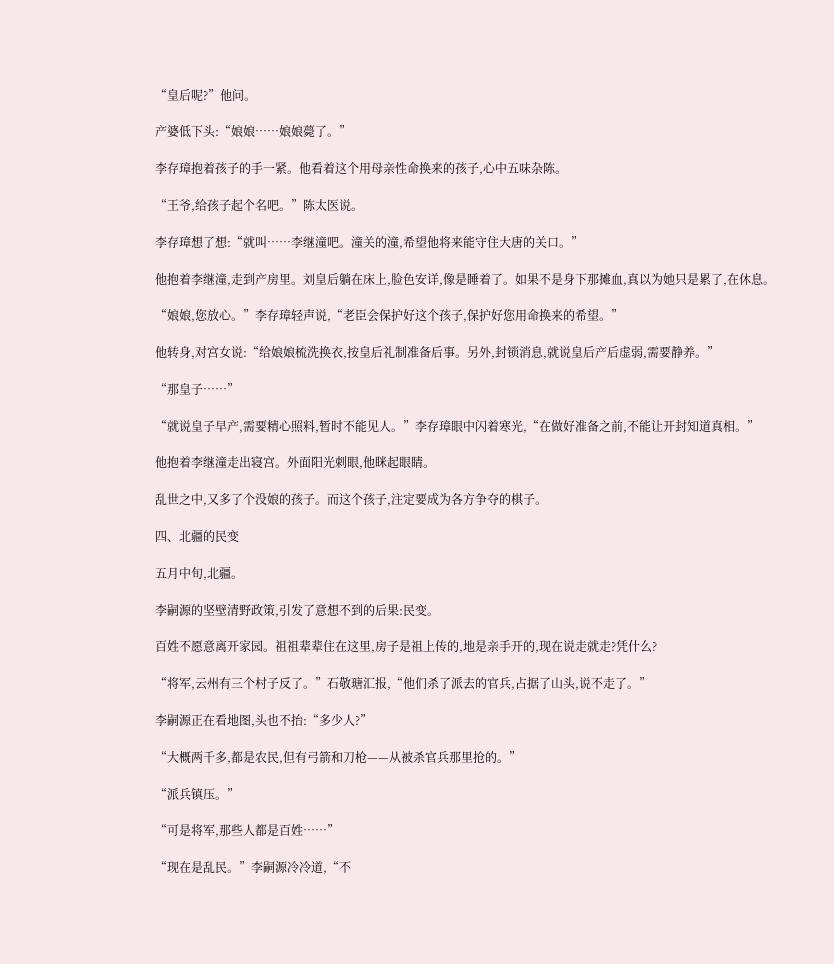“皇后呢?”他问。

产婆低下头:“娘娘……娘娘薨了。”

李存璋抱着孩子的手一紧。他看着这个用母亲性命换来的孩子,心中五味杂陈。

“王爷,给孩子起个名吧。”陈太医说。

李存璋想了想:“就叫……李继潼吧。潼关的潼,希望他将来能守住大唐的关口。”

他抱着李继潼,走到产房里。刘皇后躺在床上,脸色安详,像是睡着了。如果不是身下那摊血,真以为她只是累了,在休息。

“娘娘,您放心。”李存璋轻声说,“老臣会保护好这个孩子,保护好您用命换来的希望。”

他转身,对宫女说:“给娘娘梳洗换衣,按皇后礼制准备后事。另外,封锁消息,就说皇后产后虚弱,需要静养。”

“那皇子……”

“就说皇子早产,需要精心照料,暂时不能见人。”李存璋眼中闪着寒光,“在做好准备之前,不能让开封知道真相。”

他抱着李继潼走出寝宫。外面阳光刺眼,他眯起眼睛。

乱世之中,又多了个没娘的孩子。而这个孩子,注定要成为各方争夺的棋子。

四、北疆的民变

五月中旬,北疆。

李嗣源的坚壁清野政策,引发了意想不到的后果:民变。

百姓不愿意离开家园。祖祖辈辈住在这里,房子是祖上传的,地是亲手开的,现在说走就走?凭什么?

“将军,云州有三个村子反了。”石敬瑭汇报,“他们杀了派去的官兵,占据了山头,说不走了。”

李嗣源正在看地图,头也不抬:“多少人?”

“大概两千多,都是农民,但有弓箭和刀枪——从被杀官兵那里抢的。”

“派兵镇压。”

“可是将军,那些人都是百姓……”

“现在是乱民。”李嗣源冷冷道,“不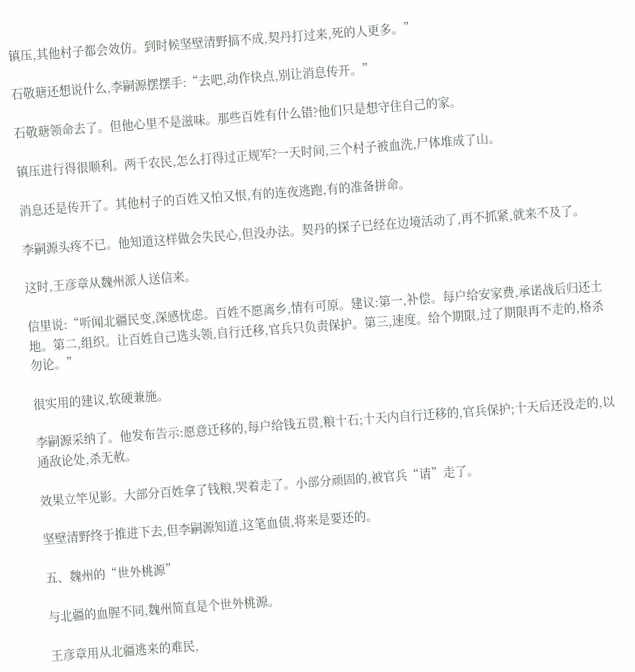镇压,其他村子都会效仿。到时候坚壁清野搞不成,契丹打过来,死的人更多。”

石敬瑭还想说什么,李嗣源摆摆手:“去吧,动作快点,别让消息传开。”

石敬瑭领命去了。但他心里不是滋味。那些百姓有什么错?他们只是想守住自己的家。

镇压进行得很顺利。两千农民,怎么打得过正规军?一天时间,三个村子被血洗,尸体堆成了山。

消息还是传开了。其他村子的百姓又怕又恨,有的连夜逃跑,有的准备拼命。

李嗣源头疼不已。他知道这样做会失民心,但没办法。契丹的探子已经在边境活动了,再不抓紧,就来不及了。

这时,王彦章从魏州派人送信来。

信里说:“听闻北疆民变,深感忧虑。百姓不愿离乡,情有可原。建议:第一,补偿。每户给安家费,承诺战后归还土地。第二,组织。让百姓自己选头领,自行迁移,官兵只负责保护。第三,速度。给个期限,过了期限再不走的,格杀勿论。”

很实用的建议,软硬兼施。

李嗣源采纳了。他发布告示:愿意迁移的,每户给钱五贯,粮十石;十天内自行迁移的,官兵保护;十天后还没走的,以通敌论处,杀无赦。

效果立竿见影。大部分百姓拿了钱粮,哭着走了。小部分顽固的,被官兵“请”走了。

坚壁清野终于推进下去,但李嗣源知道,这笔血债,将来是要还的。

五、魏州的“世外桃源”

与北疆的血腥不同,魏州简直是个世外桃源。

王彦章用从北疆逃来的难民,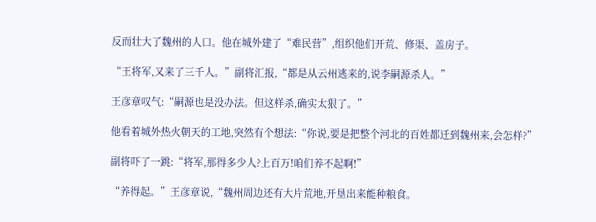反而壮大了魏州的人口。他在城外建了“难民营”,组织他们开荒、修渠、盖房子。

“王将军,又来了三千人。”副将汇报,“都是从云州逃来的,说李嗣源杀人。”

王彦章叹气:“嗣源也是没办法。但这样杀,确实太狠了。”

他看着城外热火朝天的工地,突然有个想法:“你说,要是把整个河北的百姓都迁到魏州来,会怎样?”

副将吓了一跳:“将军,那得多少人?上百万!咱们养不起啊!”

“养得起。”王彦章说,“魏州周边还有大片荒地,开垦出来能种粮食。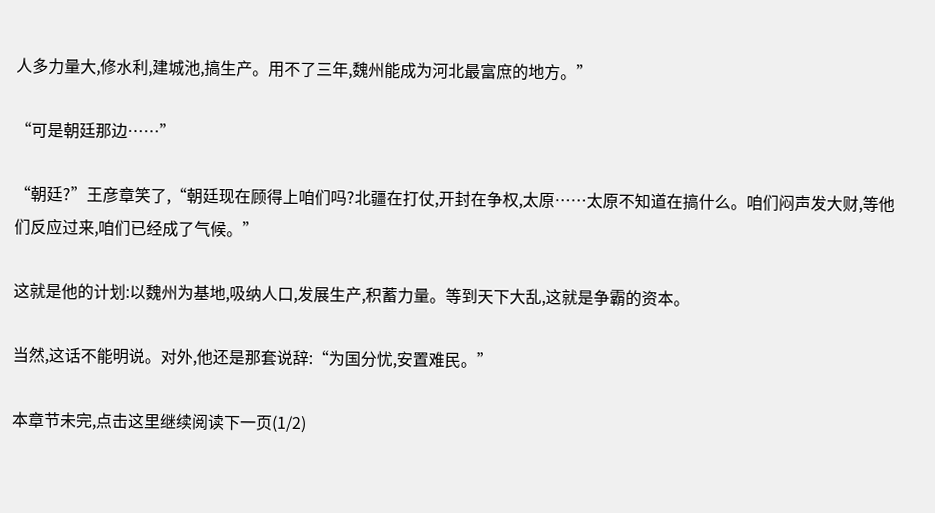人多力量大,修水利,建城池,搞生产。用不了三年,魏州能成为河北最富庶的地方。”

“可是朝廷那边……”

“朝廷?”王彦章笑了,“朝廷现在顾得上咱们吗?北疆在打仗,开封在争权,太原……太原不知道在搞什么。咱们闷声发大财,等他们反应过来,咱们已经成了气候。”

这就是他的计划:以魏州为基地,吸纳人口,发展生产,积蓄力量。等到天下大乱,这就是争霸的资本。

当然,这话不能明说。对外,他还是那套说辞:“为国分忧,安置难民。”

本章节未完,点击这里继续阅读下一页(1/2)